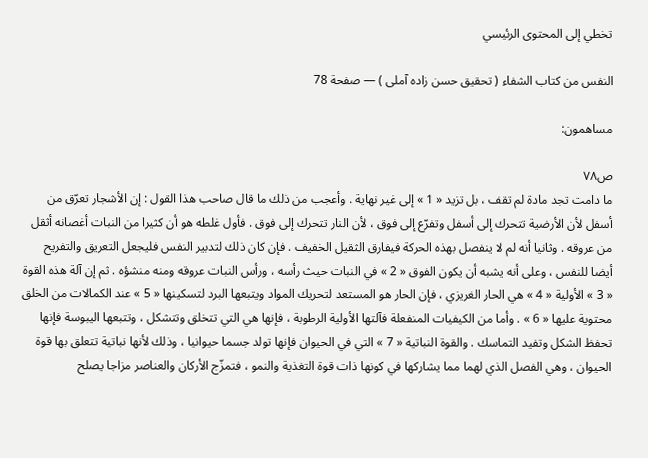تخطي إلى المحتوى الرئيسي

النفس من كتاب الشفاء ( تحقيق حسن زاده آملى ) — صفحة 78

مساهمون:

ص٧٨
ما دامت تجد مادة لم تقف ، بل تزيد « 1 » إلى غير نهاية . وأعجب من ذلك ما قال صاحب هذا القول : إن الأشجار تعرّق من أسفل لأن الأرضية تتحرك إلى أسفل وتفرّع إلى فوق ، لأن النار تتحرك إلى فوق . فأول غلطه هو أن كثيرا من النبات أغصانه أثقل من عروقه . وثانيا أنه لم لا ينفصل بهذه الحركة فيفارق الثقيل الخفيف . فإن كان ذلك لتدبير النفس فليجعل التعريق والتفريح أيضا للنفس ، وعلى أنه يشبه أن يكون الفوق « 2 » في النبات حيث رأسه ، ورأس النبات عروقه ومنه منشؤه . ثم إن آلة هذه القوة « 3 » الأولية « 4 » هي الحار الغريزي ، فإن الحار هو المستعد لتحريك المواد ويتبعها البرد لتسكينها « 5 » عند الكمالات من الخلق محتوية عليها « 6 » . وأما من الكيفيات المنفعلة فآلتها الأولية الرطوبة ، فإنها هي التي تتخلق وتتشكل ، وتتبعها اليبوسة فإنها تحفظ الشكل وتفيد التماسك . والقوة النباتية « 7 » التي في الحيوان فإنها تولد جسما حيوانيا ، وذلك لأنها نباتية تتعلق بها قوة الحيوان ، وهي الفصل الذي لهما مما يشاركها في كونها ذات قوة التغذية والنمو ، فتمزّج الأركان والعناصر مزاجا يصلح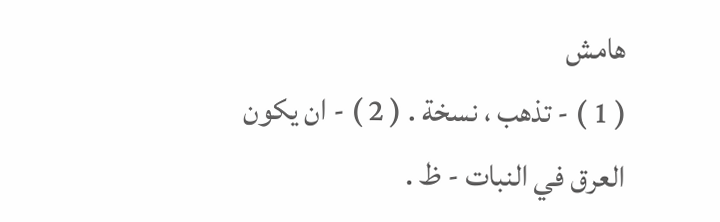هامش
( 1 ) - تذهب ، نسخة . ( 2 ) - ان يكون العرق في النبات - ظ .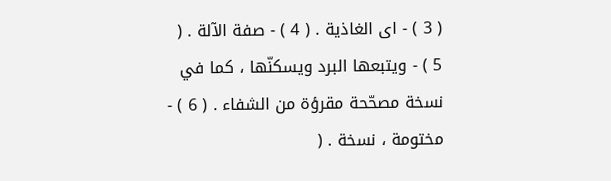( 3 ) - اى الغاذية . ( 4 ) - صفة الآلة . ( 5 ) - ويتبعها البرد ويسكنّها ، كما في نسخة مصحّحة مقرؤة من الشفاء . ( 6 ) - مختومة ، نسخة . (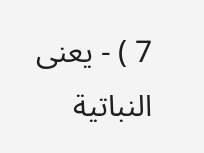7 ) - يعنى النباتية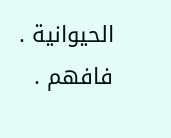الحيوانية . فافهم .